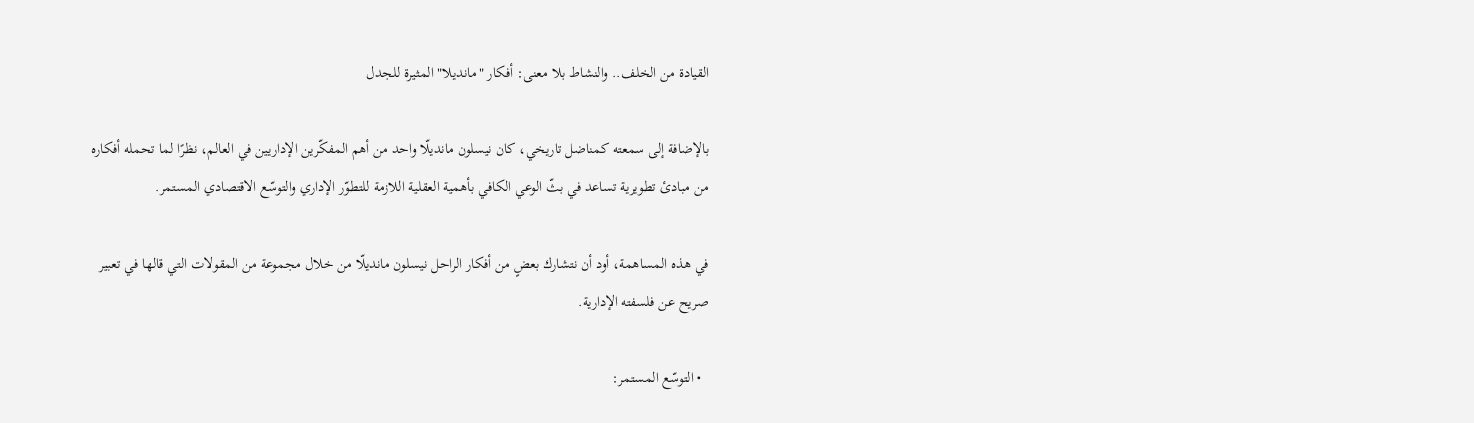القيادة من الخلف.. والنشاط بلا معنى: أفكار "مانديلا" المثيرة للجدل

بالإضافة إلى سمعته كمناضل تاريخي، كان نيسلون مانديلّا واحد من أهم المفكّرين الإداريين في العالم، نظرًا لما تحمله أفكاره من مبادئ تطويرية تساعد في بثّ الوعي الكافي بأهمية العقلية اللازمة للتطوّر الإداري والتوسّع الاقتصادي المستمر.

في هذه المساهمة، أود أن نتشارك بعضٍ من أفكار الراحل نيسلون مانديلّا من خلال مجموعة من المقولات التي قالها في تعبير صريح عن فلسفته الإدارية.

  • التوسّع المستمر: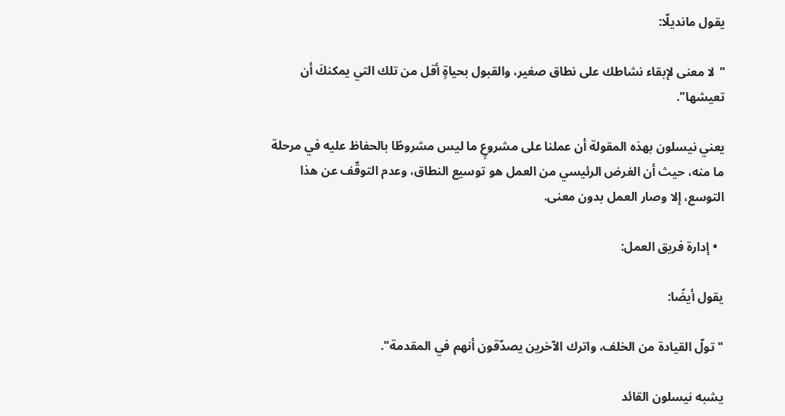يقول مانديلّا:

"لا معنى لإبقاء نشاطك على نطاق صغير، والقبول بحياةٍ أقل من تلك التي يمكنكَ أن تعيشها".

يعني نيسلون بهذه المقولة أن عملنا على مشروعٍ ما ليس مشروطًا بالحفاظ عليه في مرحلة ما منه، حيث أن الغرض الرئيسي من العمل هو توسيع النطاق، وعدم التوقّف عن هذا التوسع، إلا وصار العمل بدون معنى.

  • إدارة فريق العمل:

يقول أيضًا:

"تولّ القيادة من الخلف، واترك الآخرين يصدّقون أنهم في المقدمة".

يشبه نيسلون القائد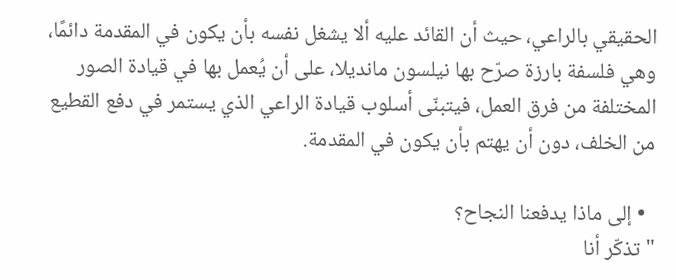الحقيقي بالراعي، حيث أن القائد عليه ألا يشغل نفسه بأن يكون في المقدمة دائمًا، وهي فلسفة بارزة صرّح بها نيلسون مانديلا، على أن يُعمل بها في قيادة الصور المختلفة من فرق العمل، فيتبنّى أسلوب قيادة الراعي الذي يستمر في دفع القطيع من الخلف، دون أن يهتم بأن يكون في المقدمة.

  • إلى ماذا يدفعنا النجاح؟
"تذكّر أنا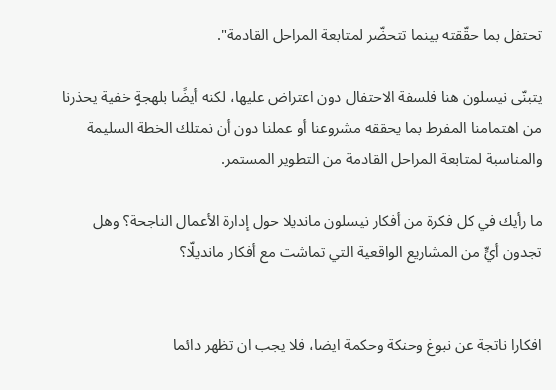تحتفل بما حقّقته بينما تتحضّر لمتابعة المراحل القادمة".

يتبنّى نيسلون هنا فلسفة الاحتفال دون اعتراض عليها، لكنه أيضًا بلهجةٍ خفية يحذرنا من اهتمامنا المفرط بما يحققه مشروعنا أو عملنا دون أن نمتلك الخطة السليمة والمناسبة لمتابعة المراحل القادمة من التطوير المستمر.

ما رأيك في كل فكرة من أفكار نيسلون مانديلا حول إدارة الأعمال الناجحة؟ وهل تجدون أيٍّ من المشاريع الواقعية التي تماشت مع أفكار مانديلّا؟


افكارا ناتجة عن نبوغ وحنكة وحكمة ايضا، فلا يجب ان تظهر دائما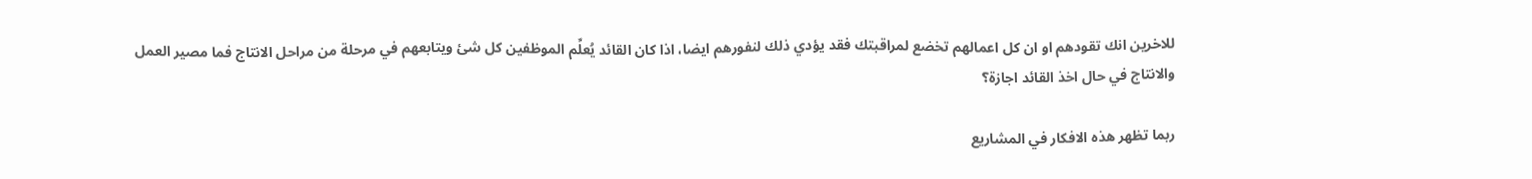للاخرين انك تقودهم او ان كل اعمالهم تخضع لمراقبتك فقد يؤدي ذلك لنفورهم ايضا، اذا كان القائد يُعلِّم الموظفين كل شئ ويتابعهم في مرحلة من مراحل الانتاج فما مصير العمل والانتاج في حال اخذ القائد اجازة؟

ربما تظهر هذه الافكار في المشاريع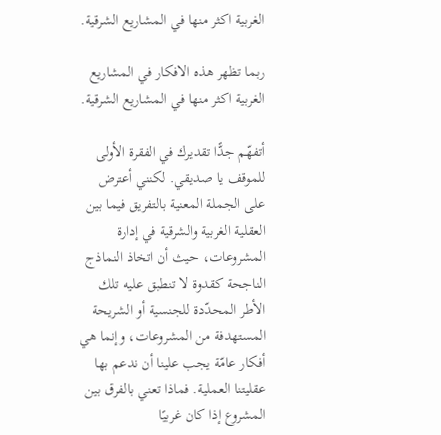الغربية اكثر منها في المشاريع الشرقية.

ربما تظهر هذه الافكار في المشاريع الغربية اكثر منها في المشاريع الشرقية.

أتفهّم جدًّا تقديرك في الفقرة الأولى للموقف يا صديقي. لكنني أعترض على الجملة المعنية بالتفريق فيما بين العقلية الغربية والشرقية في إدارة المشروعات، حيث أن اتخاذ النماذج الناجحة كقدوة لا تنطبق عليه تلك الأطر المحدّدة للجنسية أو الشريحة المستهدفة من المشروعات، وإنما هي أفكار عامّة يجب علينا أن ندعم بها عقليتنا العملية. فماذا تعني بالفرق بين المشروع إذا كان غربيًا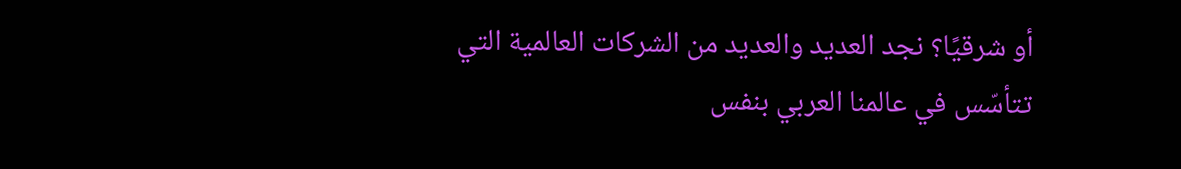أو شرقيًا؟ نجد العديد والعديد من الشركات العالمية التي تتأسّس في عالمنا العربي بنفس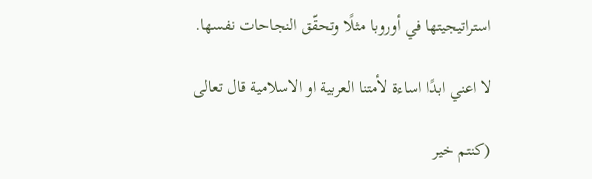استراتيجيتها في أوروبا مثلًا وتحقّق النجاحات نفسها.

لا اعني ابدًا اساءة لأمتنا العربية او الاسلامية قال تعالى

(كنتم خير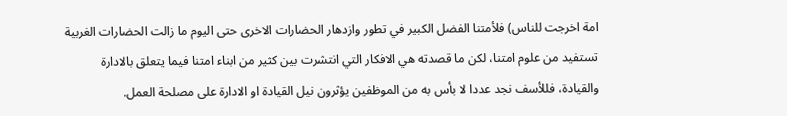امة اخرجت للناس) فلأمتنا الفضل الكبير في تطور وازدهار الحضارات الاخرى حتى اليوم ما زالت الحضارات الغربية تستفيد من علوم امتنا، لكن ما قصدته هي الافكار التي انتشرت بين كثير من ابناء امتنا فيما يتعلق بالادارة والقيادة، فللأسف نجد عددا لا بأس به من الموظفين يؤثرون نيل القيادة او الادارة على مصلحة العمل.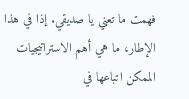فهمت ما تعني يا صديقي. إذا في هذا الإطار، ما هي أهم الاستراتيجيات الممكن اتباعها في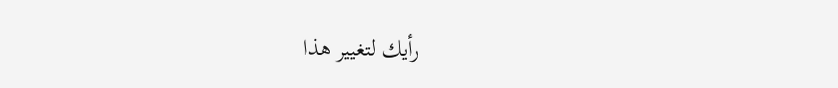رأيك لتغيير هذا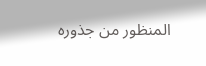المنظور من جذوره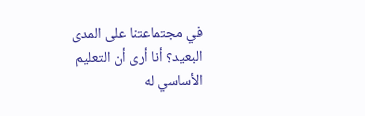في مجتماعتنا على المدى البعيد؟ أنا أرى أن التعليم الأساسي له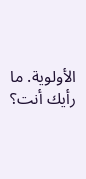الأولوية. ما رأيك أنت؟